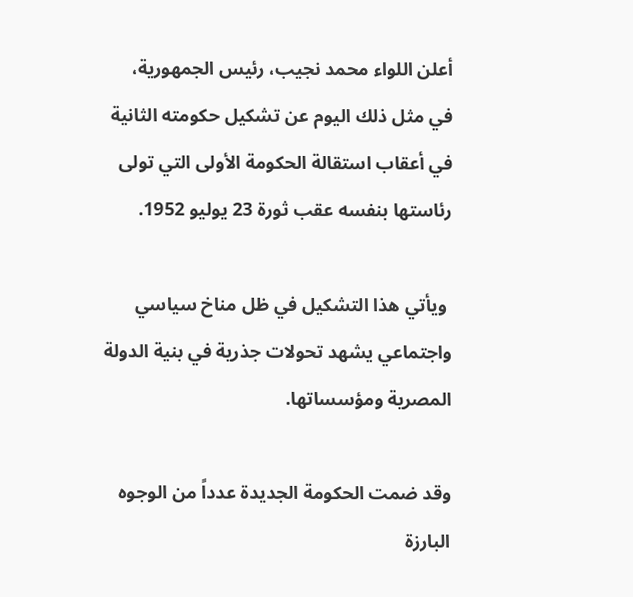أعلن اللواء محمد نجيب، رئيس الجمهورية، في مثل ذلك اليوم عن تشكيل حكومته الثانية في أعقاب استقالة الحكومة الأولى التي تولى رئاستها بنفسه عقب ثورة 23 يوليو 1952.

 ويأتي هذا التشكيل في ظل مناخ سياسي واجتماعي يشهد تحولات جذرية في بنية الدولة المصرية ومؤسساتها.

وقد ضمت الحكومة الجديدة عدداً من الوجوه البارزة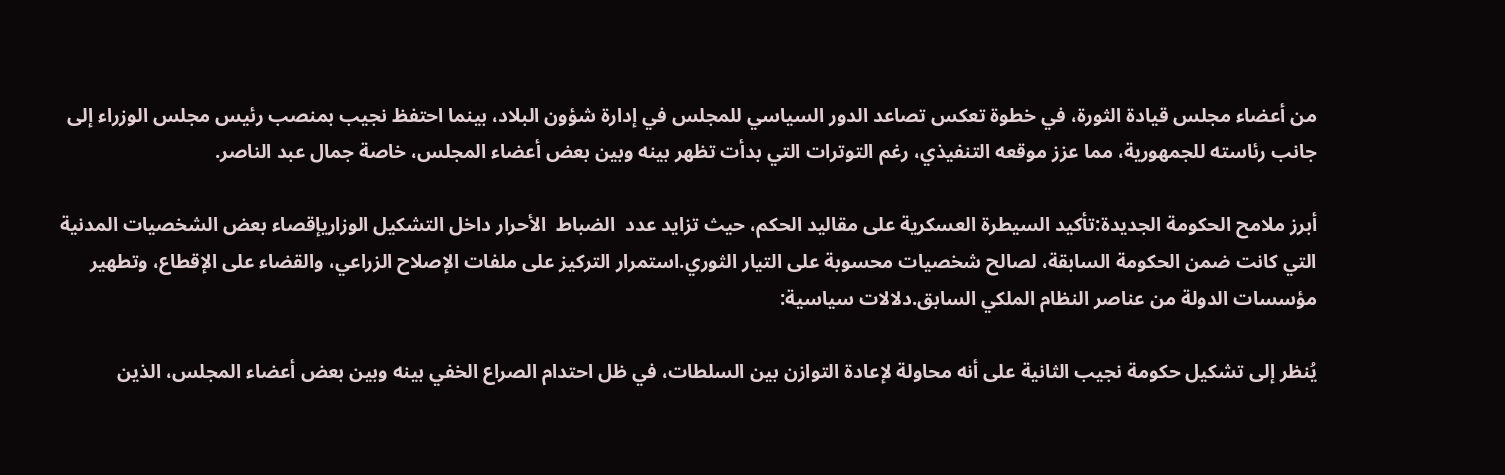من أعضاء مجلس قيادة الثورة، في خطوة تعكس تصاعد الدور السياسي للمجلس في إدارة شؤون البلاد، بينما احتفظ نجيب بمنصب رئيس مجلس الوزراء إلى جانب رئاسته للجمهورية، مما عزز موقعه التنفيذي، رغم التوترات التي بدأت تظهر بينه وبين بعض أعضاء المجلس، خاصة جمال عبد الناصر.

أبرز ملامح الحكومة الجديدة:تأكيد السيطرة العسكرية على مقاليد الحكم، حيث تزايد عدد  الضباط  الأحرار داخل التشكيل الوزاريإقصاء بعض الشخصيات المدنية التي كانت ضمن الحكومة السابقة، لصالح شخصيات محسوبة على التيار الثوري.استمرار التركيز على ملفات الإصلاح الزراعي، والقضاء على الإقطاع، وتطهير مؤسسات الدولة من عناصر النظام الملكي السابق.دلالات سياسية:

يُنظر إلى تشكيل حكومة نجيب الثانية على أنه محاولة لإعادة التوازن بين السلطات، في ظل احتدام الصراع الخفي بينه وبين بعض أعضاء المجلس، الذين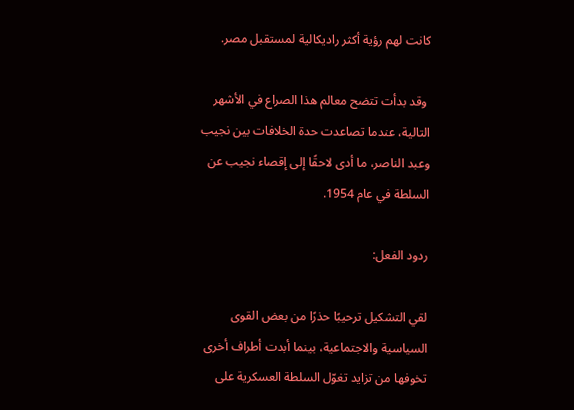كانت لهم رؤية أكثر راديكالية لمستقبل مصر.

 وقد بدأت تتضح معالم هذا الصراع في الأشهر التالية، عندما تصاعدت حدة الخلافات بين نجيب وعبد الناصر، ما أدى لاحقًا إلى إقصاء نجيب عن السلطة في عام 1954.

ردود الفعل:

لقي التشكيل ترحيبًا حذرًا من بعض القوى السياسية والاجتماعية، بينما أبدت أطراف أخرى تخوفها من تزايد تغوّل السلطة العسكرية على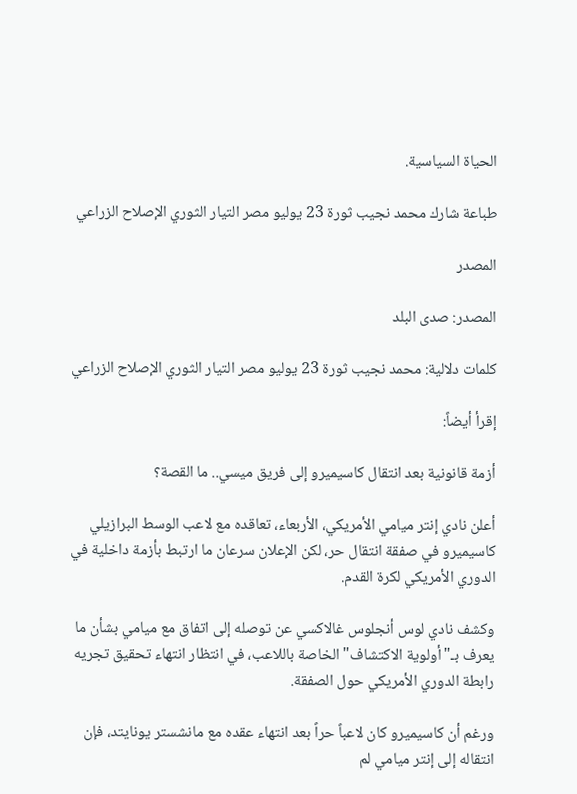الحياة السياسية.

طباعة شارك محمد نجيب ثورة 23 يوليو مصر التيار الثوري الإصلاح الزراعي

المصدر

المصدر: صدى البلد

كلمات دلالية: محمد نجيب ثورة 23 يوليو مصر التيار الثوري الإصلاح الزراعي

إقرأ أيضاً:

أزمة قانونية بعد انتقال كاسيميرو إلى فريق ميسي.. ما القصة؟

أعلن نادي إنتر ميامي الأمريكي، الأربعاء، تعاقده مع لاعب الوسط البرازيلي كاسيميرو في صفقة انتقال حر، لكن الإعلان سرعان ما ارتبط بأزمة داخلية في الدوري الأمريكي لكرة القدم.

وكشف نادي لوس أنجلوس غالاكسي عن توصله إلى اتفاق مع ميامي بشأن ما يعرف بـ"أولوية الاكتشاف" الخاصة باللاعب، في انتظار انتهاء تحقيق تجريه رابطة الدوري الأمريكي حول الصفقة.

ورغم أن كاسيميرو كان لاعباً حراً بعد انتهاء عقده مع مانشستر يونايتد، فإن انتقاله إلى إنتر ميامي لم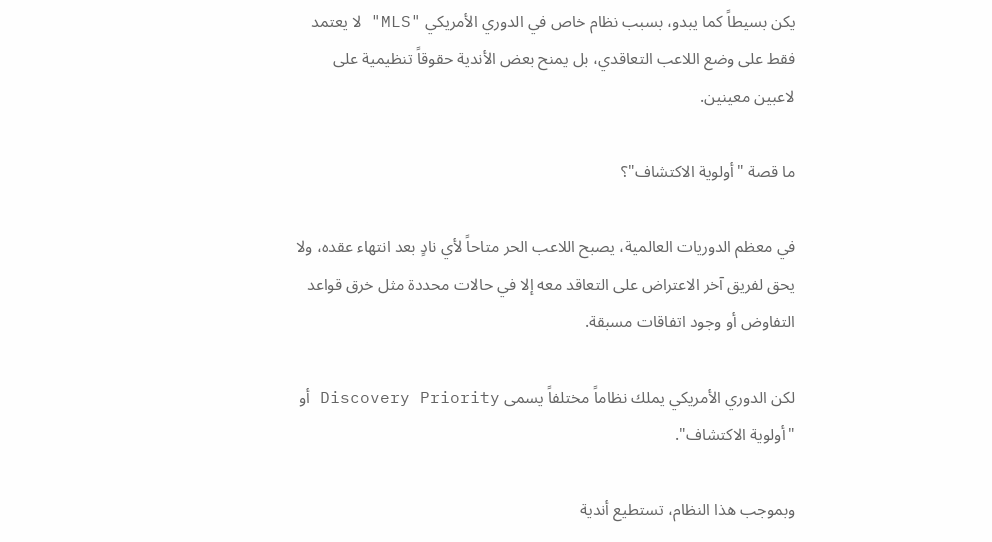يكن بسيطاً كما يبدو، بسبب نظام خاص في الدوري الأمريكي "MLS" لا يعتمد فقط على وضع اللاعب التعاقدي، بل يمنح بعض الأندية حقوقاً تنظيمية على لاعبين معينين.

ما قصة "أولوية الاكتشاف"؟

في معظم الدوريات العالمية، يصبح اللاعب الحر متاحاً لأي نادٍ بعد انتهاء عقده، ولا يحق لفريق آخر الاعتراض على التعاقد معه إلا في حالات محددة مثل خرق قواعد التفاوض أو وجود اتفاقات مسبقة.

لكن الدوري الأمريكي يملك نظاماً مختلفاً يسمى Discovery Priority أو "أولوية الاكتشاف".

وبموجب هذا النظام، تستطيع أندية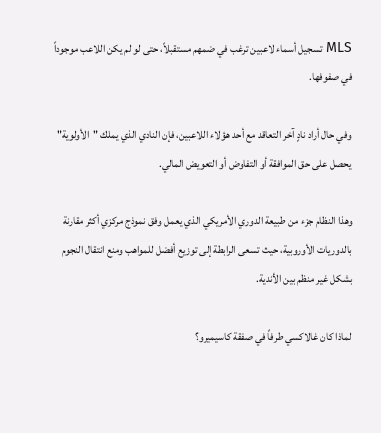MLS تسجيل أسماء لاعبين ترغب في ضمهم مستقبلاً، حتى لو لم يكن اللاعب موجوداً في صفوفها.

وفي حال أراد نادٍ آخر التعاقد مع أحد هؤلاء اللاعبين، فإن النادي الذي يملك "الأولوية" يحصل على حق الموافقة أو التفاوض أو التعويض المالي.

وهذا النظام جزء من طبيعة الدوري الأمريكي الذي يعمل وفق نموذج مركزي أكثر مقارنة بالدوريات الأوروبية، حيث تسعى الرابطة إلى توزيع أفضل للمواهب ومنع انتقال النجوم بشكل غير منظم بين الأندية.

لماذا كان غالاكسي طرفاً في صفقة كاسيميرو؟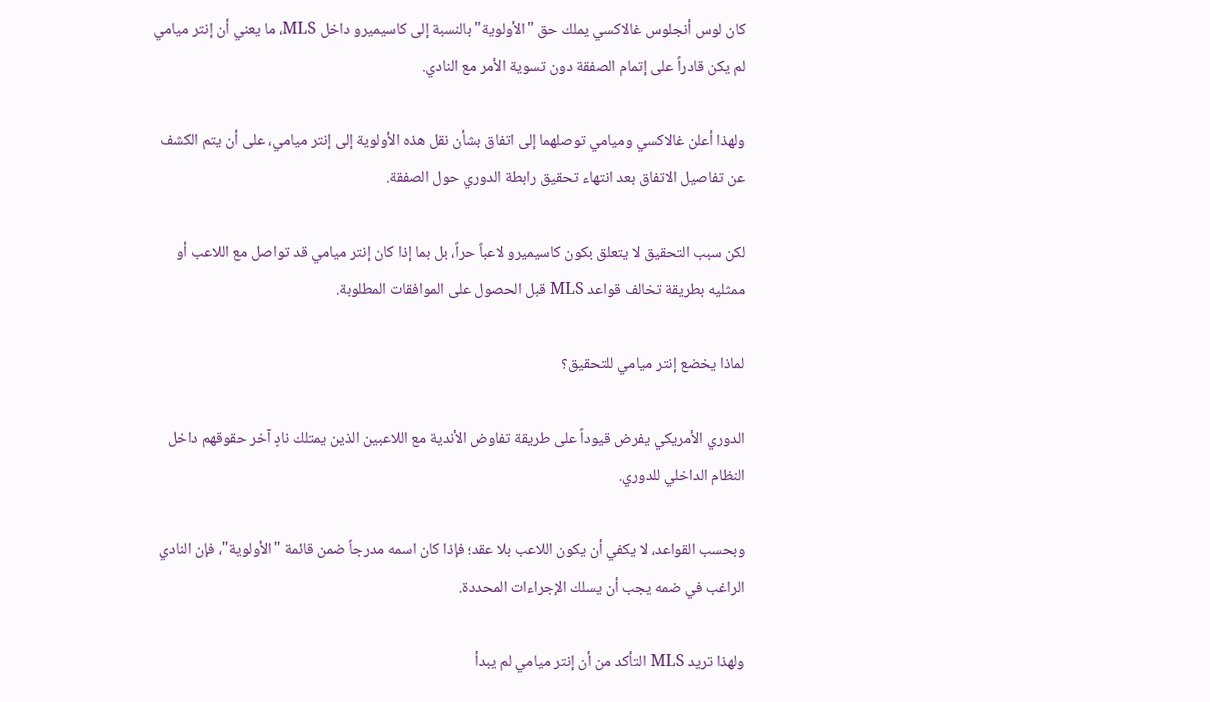كان لوس أنجلوس غالاكسي يملك حق "الأولوية" بالنسبة إلى كاسيميرو داخل MLS، ما يعني أن إنتر ميامي لم يكن قادراً على إتمام الصفقة دون تسوية الأمر مع النادي.

ولهذا أعلن غالاكسي وميامي توصلهما إلى اتفاق بشأن نقل هذه الأولوية إلى إنتر ميامي، على أن يتم الكشف عن تفاصيل الاتفاق بعد انتهاء تحقيق رابطة الدوري حول الصفقة.

لكن سبب التحقيق لا يتعلق بكون كاسيميرو لاعباً حراً، بل بما إذا كان إنتر ميامي قد تواصل مع اللاعب أو ممثليه بطريقة تخالف قواعد MLS قبل الحصول على الموافقات المطلوبة.

لماذا يخضع إنتر ميامي للتحقيق؟

الدوري الأمريكي يفرض قيوداً على طريقة تفاوض الأندية مع اللاعبين الذين يمتلك نادٍ آخر حقوقهم داخل النظام الداخلي للدوري.

وبحسب القواعد، لا يكفي أن يكون اللاعب بلا عقد؛ فإذا كان اسمه مدرجاً ضمن قائمة "الأولوية"، فإن النادي الراغب في ضمه يجب أن يسلك الإجراءات المحددة.

ولهذا تريد MLS التأكد من أن إنتر ميامي لم يبدأ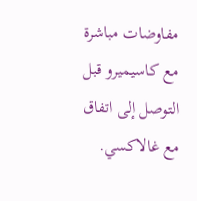مفاوضات مباشرة مع كاسيميرو قبل التوصل إلى اتفاق مع غالاكسي.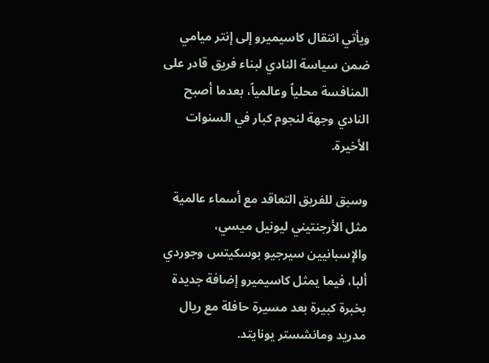ويأتي انتقال كاسيميرو إلى إنتر ميامي ضمن سياسة النادي لبناء فريق قادر على المنافسة محلياً وعالمياً، بعدما أصبح النادي وجهة لنجوم كبار في السنوات الأخيرة.

وسبق للفريق التعاقد مع أسماء عالمية مثل الأرجنتيني ليونيل ميسي، والإسبانيين سيرجيو بوسكيتس وجوردي ألبا، فيما يمثل كاسيميرو إضافة جديدة بخبرة كبيرة بعد مسيرة حافلة مع ريال مدريد ومانشستر يونايتد.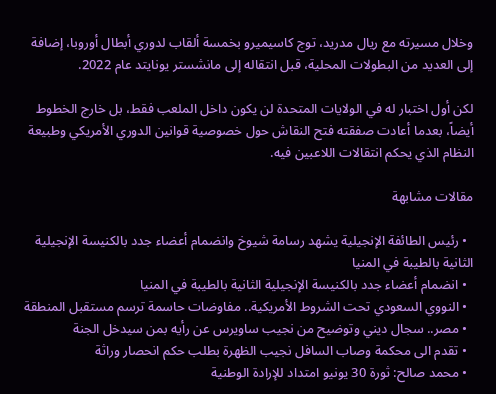وخلال مسيرته مع ريال مدريد، توج كاسيميرو بخمسة ألقاب لدوري أبطال أوروبا، إضافة إلى العديد من البطولات المحلية، قبل انتقاله إلى مانشستر يونايتد عام 2022.

لكن أول اختبار له في الولايات المتحدة لن يكون داخل الملعب فقط، بل خارج الخطوط أيضاً، بعدما أعادت صفقته فتح النقاش حول خصوصية قوانين الدوري الأمريكي وطبيعة النظام الذي يحكم انتقالات اللاعبين فيه.

مقالات مشابهة

  • رئيس الطائفة الإنجيلية يشهد رسامة شيوخ وانضمام أعضاء جدد بالكنيسة الإنجيلية الثانية بالطيبة في المنيا
  • انضمام أعضاء جدد بالكنيسة الإنجيلية الثانية بالطيبة في المنيا
  • النووي السعودي تحت الشروط الأمريكية.. مفاوضات حاسمة ترسم مستقبل المنطقة
  • مصر.. سجال ديني وتوضيح من نجيب ساويرس عن رأيه بمن سيدخل الجنة
  • تقدم الى محكمة وصاب السافل نجيب الظهرة بطلب حكم انحصار وراثة
  • محمد صالح: ثورة 30 يونيو امتداد للإرادة الوطنية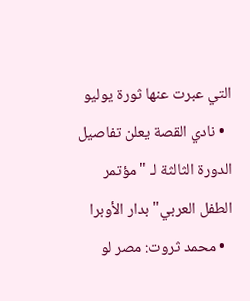التي عبرت عنها ثورة يوليو
  • نادي القصة يعلن تفاصيل الدورة الثالثة لـ "مؤتمر الطفل العربي" بدار الأوبرا
  • محمد ثروت: مصر لو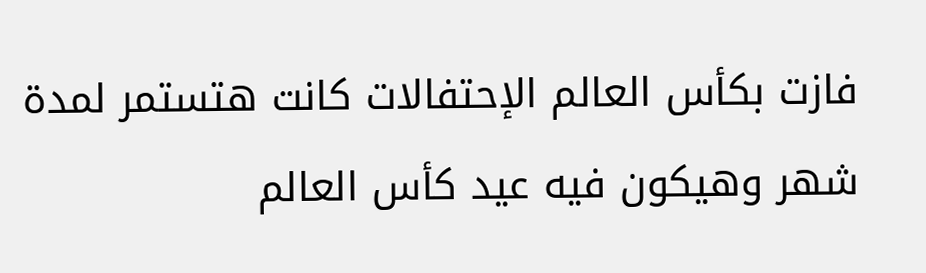فازت بكأس العالم الإحتفالات كانت هتستمر لمدة شهر وهيكون فيه عيد كأس العالم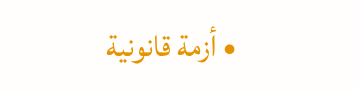• أزمة قانونية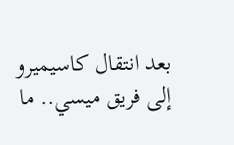بعد انتقال كاسيميرو إلى فريق ميسي.. ما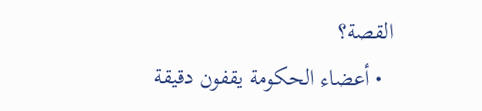القصة؟
  • أعضاء الحكومة يقفون دقيقة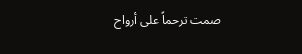صمت ترحماً على أرواح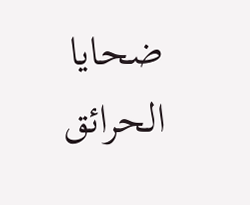ضحايا الحرائق